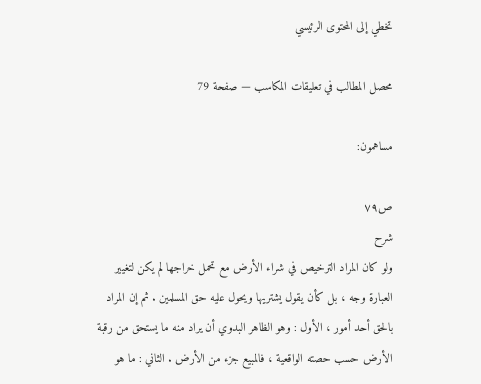تخطي إلى المحتوى الرئيسي

محصل المطالب في تعليقات المكاسب — صفحة 79

مساهمون:

ص٧٩
شرح
ولو كان المراد الترخيص في شراء الأرض مع تحمل خراجها لم يكن لتغيير العبارة وجه ، بل كأن يقول يشتريها ويحول عليه حق المسلمين . ثم إن المراد بالحق أحد أمور ، الأول : وهو الظاهر البدوي أن يراد منه ما يستحق من رقبة الأرض حسب حصته الواقعية ، فالمبيع جزء من الأرض . الثاني : ما هو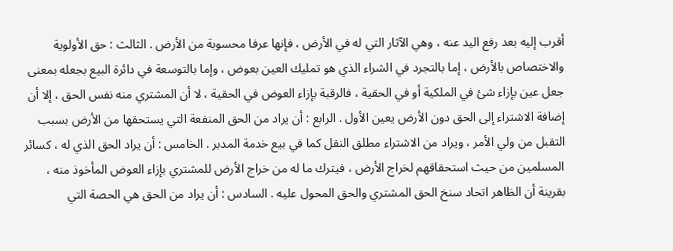أقرب إليه بعد رفع اليد عنه ، وهي الآثار التي له في الأرض ، فإنها عرفا محسوبة من الأرض . الثالث : حق الأولوية والاختصاص بالأرض ، إما بالتجرد في الشراء الذي هو تمليك العين بعوض ، وإما بالتوسعة في دائرة البيع بجعله بمعنى جعل عين بإزاء شئ في الملكية أو في الحقية ، فالرقبة بإزاء العوض في الحقية ، لا أن المشتري منه نفس الحق ، إلا أن إضافة الاشتراء إلى الحق دون الأرض يعين الأول . الرابع : أن يراد من الحق المنفعة التي يستحقها من الأرض بسبب التقبل من ولي الأمر ، ويراد من الاشتراء مطلق النقل كما في بيع خدمة المدبر . الخامس : أن يراد الحق الذي له ، كسائر المسلمين من حيث استحقاقهم لخراج الأرض ، فيترك ما له من خراج الأرض للمشتري بإزاء العوض المأخوذ منه ، بقرينة أن الظاهر اتحاد سنخ الحق المشتري والحق المحول عليه . السادس : أن يراد من الحق هي الحصة التي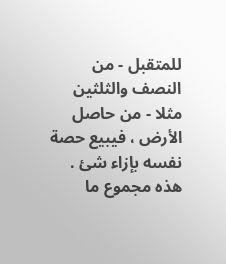للمتقبل - من النصف والثلثين مثلا - من حاصل الأرض ، فيبيع حصة نفسه بإزاء شئ . هذه مجموع ما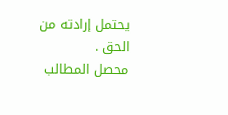يحتمل إرادته من الحق .
محصل المطالب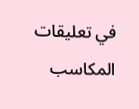في تعليقات المكاسب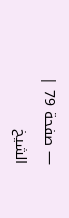— صفحة 79 | الشيخ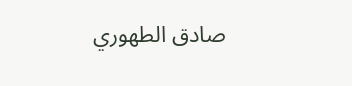صادق الطهوري